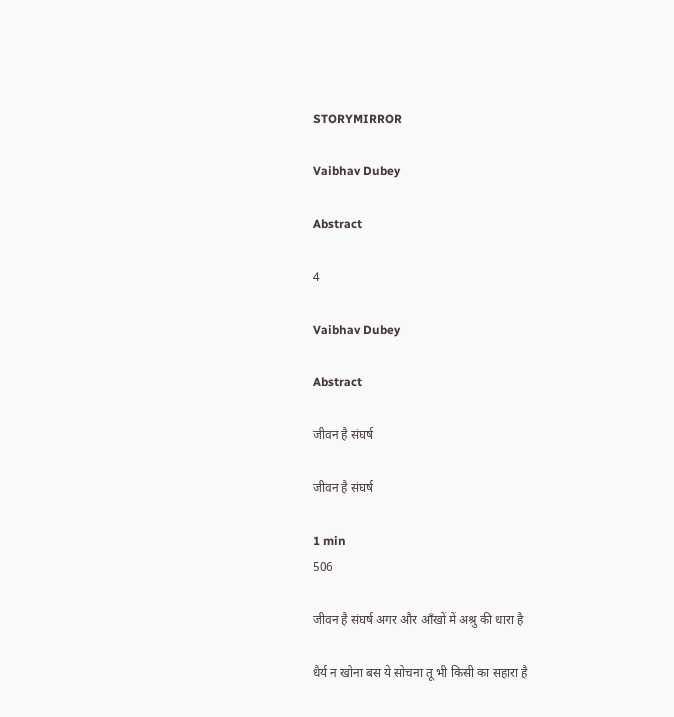STORYMIRROR

Vaibhav Dubey

Abstract

4

Vaibhav Dubey

Abstract

जीवन है संघर्ष

जीवन है संघर्ष

1 min
506

जीवन है संघर्ष अगर और आँखों में अश्रु की धारा है

धैर्य न खोना बस ये सोचना तू भी किसी का सहारा है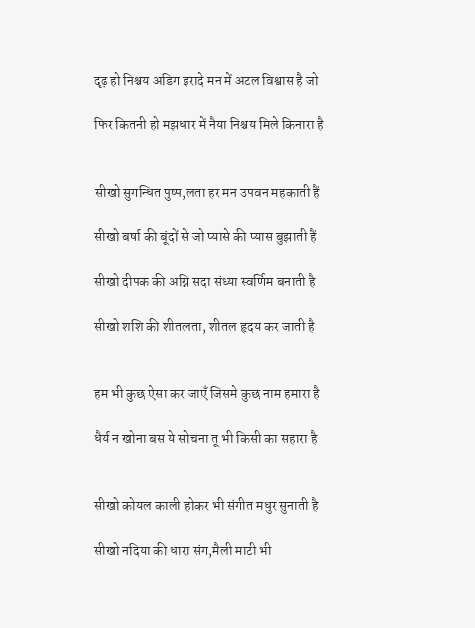दृढ़ हो निश्चय अडिग इरादे मन में अटल विश्वास है जो

फिर कितनी हो मझधार में नैया निश्चय मिले किनारा है


सीखो सुगन्धित पुष्प,लता हर मन उपवन महकाती हैं

सीखो बर्षा की बूंदों से जो प्यासे की प्यास बुझाती हैं

सीखो दीपक की अग्नि सदा संध्या स्वर्णिम बनाती है

सीखो शशि की शीतलता, शीतल हृदय कर जाती है


हम भी कुछ ऐसा कर जाएँ जिसमे कुछ नाम हमारा है

धैर्य न खोना बस ये सोचना तू भी किसी का सहारा है


सीखो कोयल काली होकर भी संगीत मधुर सुनाती है

सीखो नदिया की धारा संग,मैली माटी भी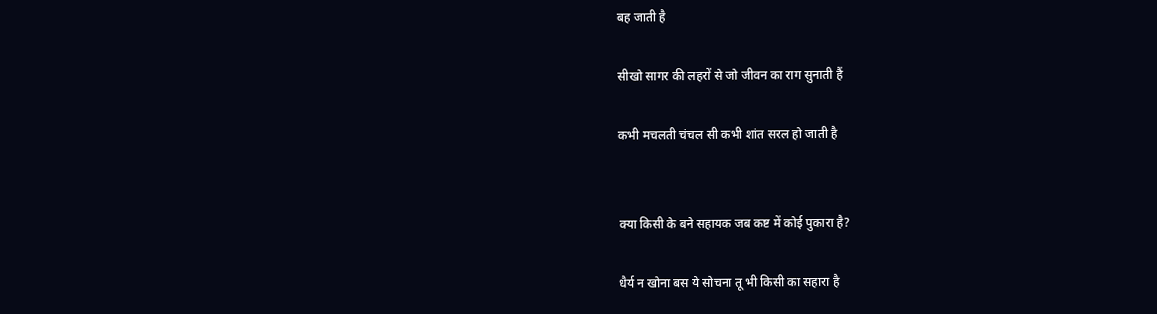बह जाती है

सीखो सागर की लहरों से जो जीवन का राग सुनाती हैं

कभी मचलती चंचल सी कभी शांत सरल हो जाती है


क्या किसी के बने सहायक जब कष्ट में कोई पुकारा है?

धैर्य न खोना बस ये सोचना तू भी किसी का सहारा है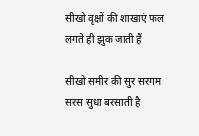सीखो वृक्षों की शाखाएं फल लगते ही झुक जाती हैं

सीखो समीर की सुर सरगम सरस सुधा बरसाती है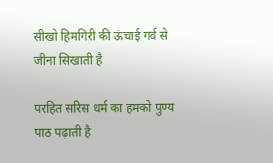सीखो हिमगिरी की ऊंचाई गर्व से जीना सिखाती है

परहित सरिस धर्म का हमको पुण्य पाठ पढ़ाती है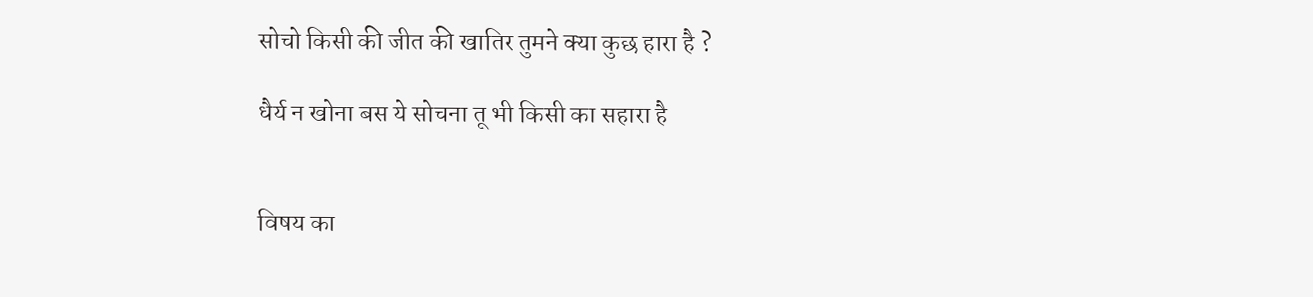सोचो किसी की जीत की खातिर तुमने क्या कुछ हारा है ?

धैर्य न खोना बस ये सोचना तू भी किसी का सहारा है


विषय का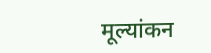मूल्यांकन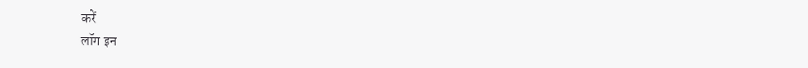करें
लॉग इन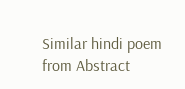Similar hindi poem from Abstract